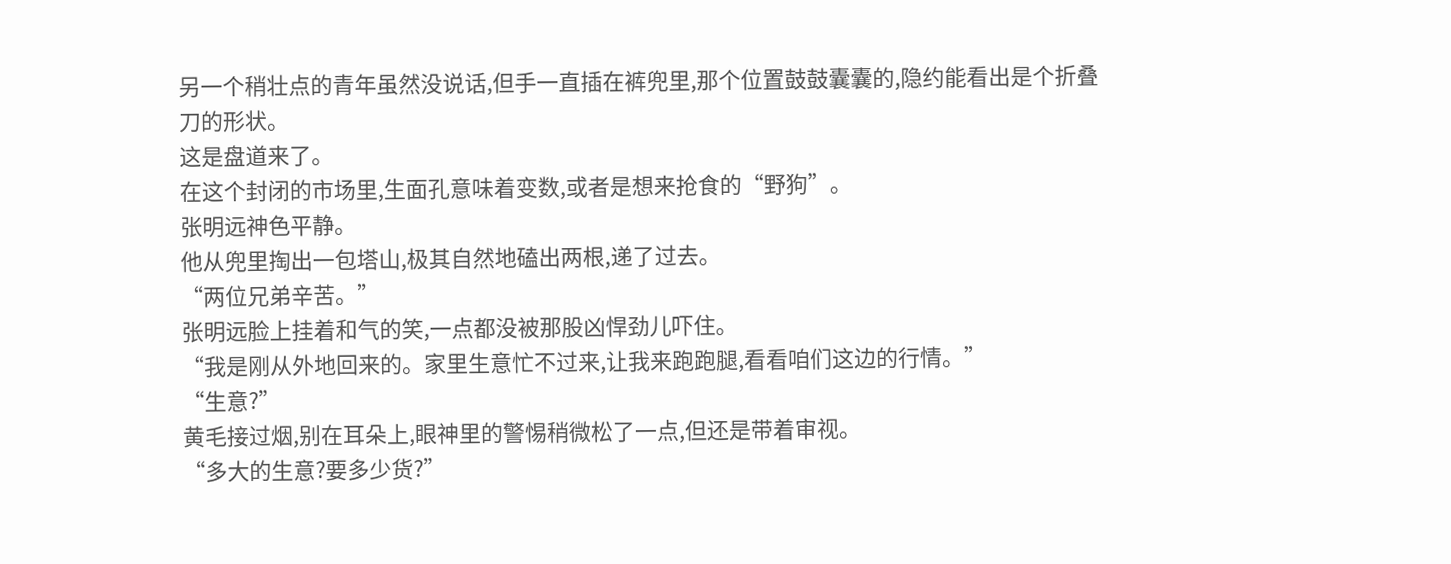另一个稍壮点的青年虽然没说话,但手一直插在裤兜里,那个位置鼓鼓囊囊的,隐约能看出是个折叠刀的形状。
这是盘道来了。
在这个封闭的市场里,生面孔意味着变数,或者是想来抢食的“野狗”。
张明远神色平静。
他从兜里掏出一包塔山,极其自然地磕出两根,递了过去。
“两位兄弟辛苦。”
张明远脸上挂着和气的笑,一点都没被那股凶悍劲儿吓住。
“我是刚从外地回来的。家里生意忙不过来,让我来跑跑腿,看看咱们这边的行情。”
“生意?”
黄毛接过烟,别在耳朵上,眼神里的警惕稍微松了一点,但还是带着审视。
“多大的生意?要多少货?”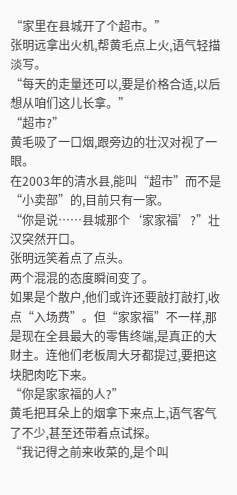“家里在县城开了个超市。”
张明远拿出火机,帮黄毛点上火,语气轻描淡写。
“每天的走量还可以,要是价格合适,以后想从咱们这儿长拿。”
“超市?”
黄毛吸了一口烟,跟旁边的壮汉对视了一眼。
在2003年的清水县,能叫“超市”而不是“小卖部”的,目前只有一家。
“你是说……县城那个‘家家福’?”壮汉突然开口。
张明远笑着点了点头。
两个混混的态度瞬间变了。
如果是个散户,他们或许还要敲打敲打,收点“入场费”。但“家家福”不一样,那是现在全县最大的零售终端,是真正的大财主。连他们老板周大牙都提过,要把这块肥肉吃下来。
“你是家家福的人?”
黄毛把耳朵上的烟拿下来点上,语气客气了不少,甚至还带着点试探。
“我记得之前来收菜的,是个叫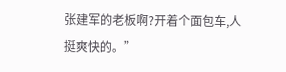张建军的老板啊?开着个面包车,人挺爽快的。”